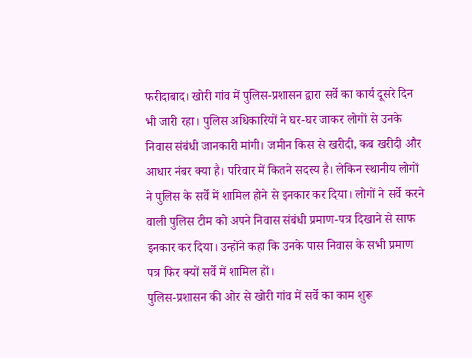फरीदाबाद। खोरी गांव में पुलिस-प्रशासन द्वारा सर्वे का कार्य दूसरे दिन भी जारी रहा। पुलिस अधिकारियों ने घर-घर जाकर लोगों से उनके निवास संबंधी जानकारी मांगी। जमीन किस से खरीदी, कब खरीदी और आधार नंबर क्या है। परिवार में कितने सदस्य है। लेकिन स्थानीय लोगों ने पुलिस के सर्वे में शामिल होने से इनकार कर दिया। लोगों ने सर्वे करने वाली पुलिस टीम को अपने निवास संबंधी प्रमाण-पत्र दिखाने से साफ इनकार कर दिया। उन्होंने कहा कि उनके पास निवास के सभी प्रमाण पत्र फिर क्यों सर्वे में शामिल हों।
पुलिस-प्रशासन की ओर से खोरी गांव में सर्वे का काम शुरू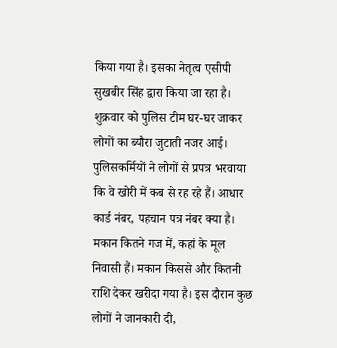किया गया है। इसका नेतृत्व एसीपी सुखबीर सिंह द्वारा किया जा रहा है। शुक्रवार को पुलिस टीम घर-घर जाकर लोगों का ब्यौरा जुटाती नजर आई। पुलिसकर्मियों ने लोगों से प्रपत्र भरवाया कि वे खोरी में कब से रह रहे हैं। आधार कार्ड नंबर, पहचान पत्र नंबर क्या है। मकान कितने गज में, कहां के मूल निवासी हैं। मकान किससे और कितनी राशि देकर खरीदा गया है। इस दौरान कुछ लोगों ने जानकारी दी,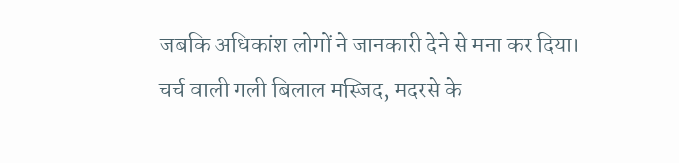जबकि अधिकांश लोगों ने जानकारी देने से मना कर दिया।
चर्च वाली गली बिलाल मस्जिद, मदरसे के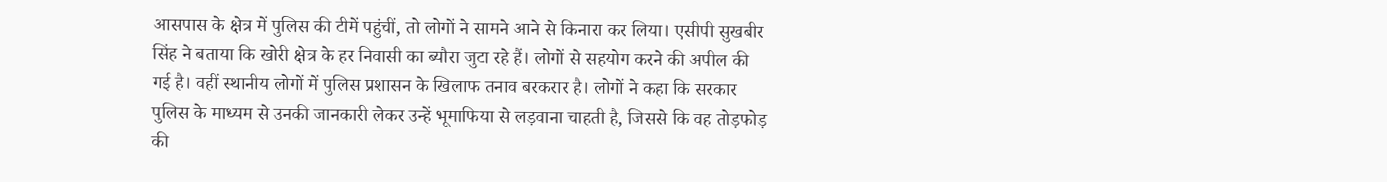आसपास के क्षेत्र में पुलिस की टीमें पहुंचीं, तो लोगों ने सामने आने से किनारा कर लिया। एसीपी सुखबीर सिंह ने बताया कि खोरी क्षेत्र के हर निवासी का ब्यौरा जुटा रहे हैं। लोगों से सहयोग करने की अपील की गई है। वहीं स्थानीय लोगों में पुलिस प्रशासन के खिलाफ तनाव बरकरार है। लोगों ने कहा कि सरकार पुलिस के माध्यम से उनकी जानकारी लेकर उन्हें भूमाफिया से लड़वाना चाहती है, जिससे कि वह तोड़फोड़ की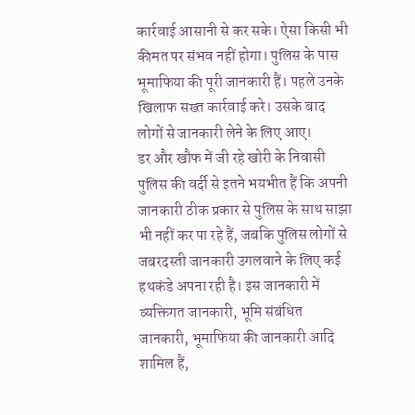कार्रवाई आसानी से कर सके। ऐसा किसी भी कीमत पर संभव नहीं होगा। पुलिस के पास भूमाफिया की पूरी जानकारी हैं। पहले उनके खिलाफ सख्त कार्रवाई करे। उसके बाद लोगों से जानकारी लेने के लिए आए।
डर और खौफ में जी रहे खोरी के निवासी पुलिस की वर्दी से इतने भयभीत हैं कि अपनी जानकारी ठीक प्रकार से पुलिस के साथ साझा भी नहीं कर पा रहे हैं, जबकि पुलिस लोगों से जबरदस्ती जानकारी उगलवाने के लिए कई हथकंडे अपना रही है। इस जानकारी में व्यक्तिगत जानकारी, भूमि संबंधित जानकारी, भूमाफिया की जानकारी आदि शामिल हैं,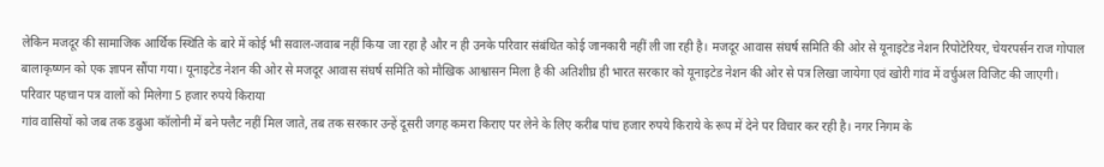लेकिन मजदूर की सामाजिक आर्थिक स्थिति के बारे में कोई भी सवाल-जवाब नहीं किया जा रहा है और न ही उनके परिवार संबंधित कोई जानकारी नहीं ली जा रही है। मजदूर आवास संघर्ष समिति की ओर से यूनाइटेड नेशन रिपोटेरियर, चेयरपर्सन राज गोपाल बालाकृष्णन को एक ज्ञापन सौंपा गया। यूनाइटेड नेशन की ओर से मजदूर आवास संघर्ष समिति को मौखिक आश्वासन मिला है की अतिशीघ्र ही भारत सरकार को यूनाइटेड नेशन की ओर से पत्र लिखा जायेगा एवं खोरी गांव में वर्चुअल विजिट की जाएगी।
परिवार पहचान पत्र वालों को मिलेगा 5 हजार रुपये किराया
गांव वासियों को जब तक डबुआ कॉलोनी में बने फ्लैट नहीं मिल जाते, तब तक सरकार उन्हें दूसरी जगह कमरा किराए पर लेने के लिए करीब पांच हजार रुपये किराये के रूप में देने पर विचार कर रही है। नगर निगम के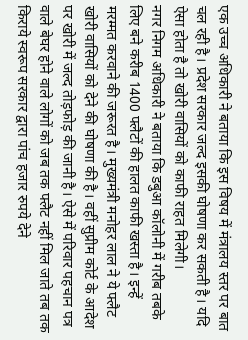एक उच्च अधिकारी ने बताया कि इस विषय में मंत्रालय स्तर पर बात चल रही है। प्रदेश सरकार जल्द इसकी घोषणा कर सकती है। यदि ऐसा होता है तो खोरी वासियों को काफी राहत मिलेगी।
नगर निगम अधिकारी ने बताया कि डबुआ कॉलोनी में गरीब तबके लिए बने करीब 1400 फ्लैटों की हालत काफी खस्ता है। इन्हें मरम्मत करवाने की जरूरत है। मुख्यमंत्री मनोहर लाल ने ये फ्लैट खोरी वासियों को देने की घोषणा की है। वहीं सुप्रीम कोर्ट के आदेश पर खोरी में जल्द तोड़फोड़ की जानी है। ऐसे में परिवार पहचान पत्र वाले बेघर होने वाले लोगों को जब तक फ्लैट नहीं मिल जाते तब तक किराये स्वरूप सरकार द्वारा पांच हजार रुपये देने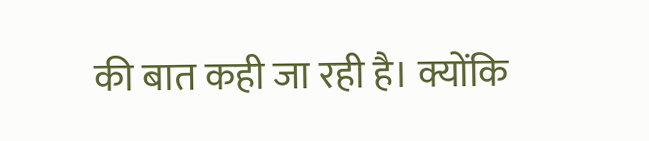की बात कही जा रही है। क्योंकि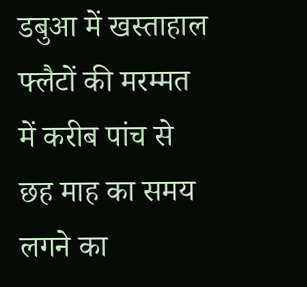डबुआ में खस्ताहाल फ्लैटों की मरम्मत में करीब पांच से छह माह का समय लगने का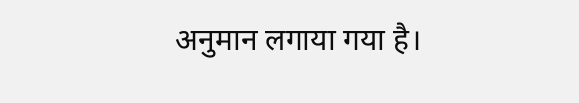अनुमान लगाया गया है।